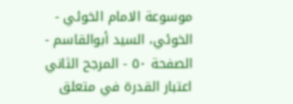موسوعة الامام الخوئي - الخوئي، السيد أبوالقاسم - الصفحة ٥٠ - المرجح الثاني
اعتبار القدرة في متعلق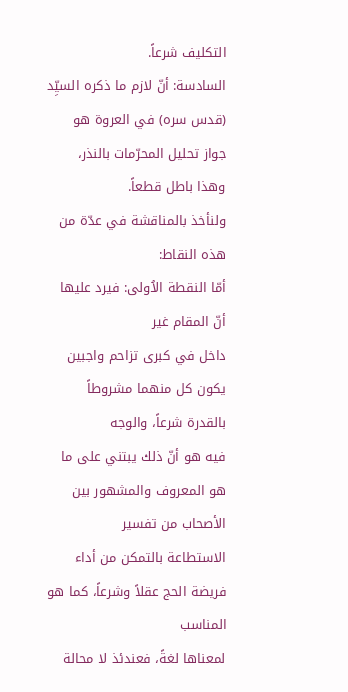التكليف شرعاً.
السادسة: أنّ لازم ما ذكره السيِّد (قدس سره) في العروة هو جواز تحليل المحرّمات بالنذر، وهذا باطل قطعاً.
ولنأخذ بالمناقشة في عدّة من هذه النقاط:
أمّا النقطة الاُولى: فيرد عليها أنّ المقام غير
داخل في كبرى تزاحم واجبين يكون كل منهما مشروطاً بالقدرة شرعاً، والوجه
فيه هو أنّ ذلك يبتني على ما هو المعروف والمشهور بين الأصحاب من تفسير
الاستطاعة بالتمكن من أداء فريضة الحج عقلاً وشرعاً، كما هو المناسب
لمعناها لغةً، فعندئذ لا محالة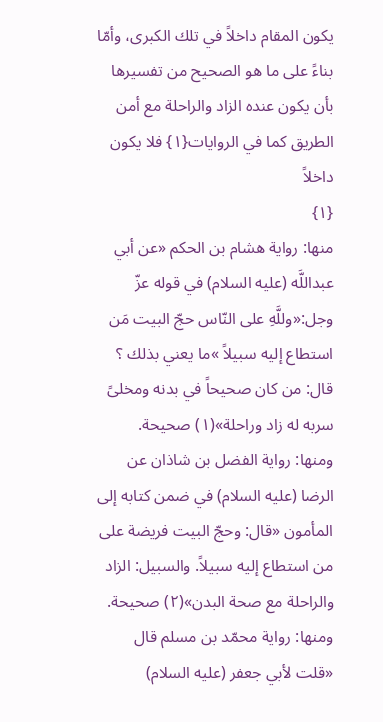يكون المقام داخلاً في تلك الكبرى، وأمّا
بناءً على ما هو الصحيح من تفسيرها بأن يكون عنده الزاد والراحلة مع أمن
الطريق كما في الروايات{١} فلا يكون داخلاً
{١}
منها: رواية هشام بن الحكم «عن أبي عبداللَّه (عليه السلام) في قوله عزّ
وجل:«وللَّهِ على النّاس حجّ البيت مَن استطاع إليه سبيلاً »ما يعني بذلك ؟
قال: من كان صحيحاً في بدنه ومخلىً سربه له زاد وراحلة»(١) صحيحة.
ومنها: رواية الفضل بن شاذان عن الرضا (عليه السلام) في ضمن كتابه إلى
المأمون «قال: وحجّ البيت فريضة على من استطاع إليه سبيلاً. والسبيل: الزاد
والراحلة مع صحة البدن»(٢) صحيحة.
ومنها: رواية محمّد بن مسلم قال «قلت لأبي جعفر (عليه السلام)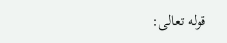قوله تعالى: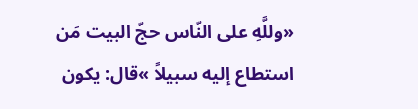«وللَّهِ على النّاس حجّ البيت مَن استطاع إليه سبيلاً »قال: يكون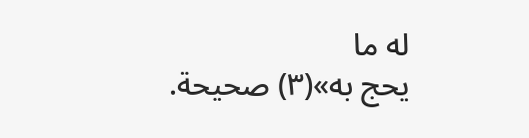له ما
يحج به»(٣) صحيحة.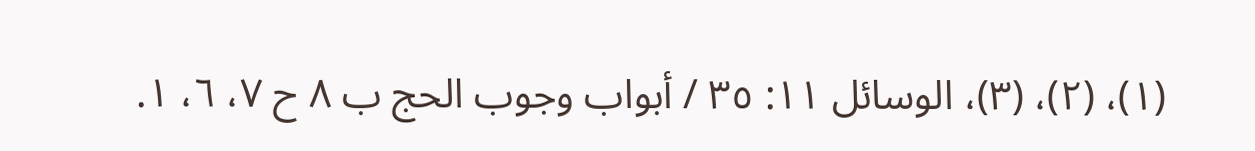(١)، (٢)، (٣)، الوسائل ١١: ٣٥ / أبواب وجوب الحج ب ٨ ح ٧، ٦، ١.